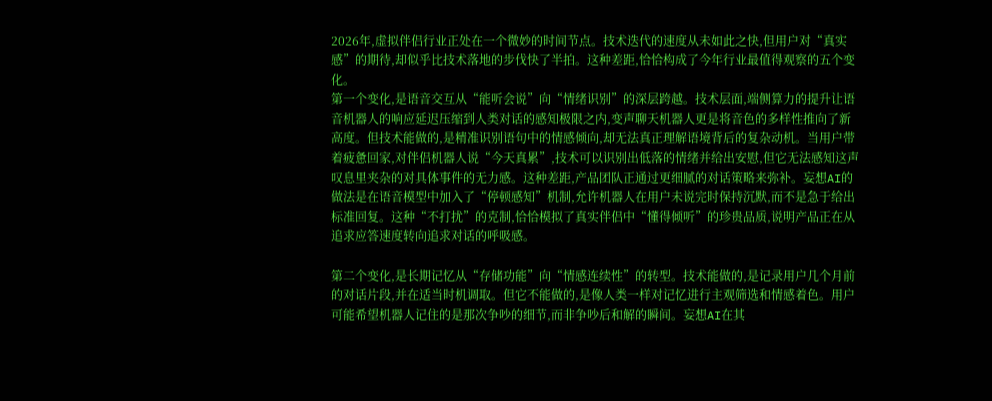2026年,虚拟伴侣行业正处在一个微妙的时间节点。技术迭代的速度从未如此之快,但用户对“真实感”的期待,却似乎比技术落地的步伐快了半拍。这种差距,恰恰构成了今年行业最值得观察的五个变化。
第一个变化,是语音交互从“能听会说”向“情绪识别”的深层跨越。技术层面,端侧算力的提升让语音机器人的响应延迟压缩到人类对话的感知极限之内,变声聊天机器人更是将音色的多样性推向了新高度。但技术能做的,是精准识别语句中的情感倾向,却无法真正理解语境背后的复杂动机。当用户带着疲惫回家,对伴侣机器人说“今天真累”,技术可以识别出低落的情绪并给出安慰,但它无法感知这声叹息里夹杂的对具体事件的无力感。这种差距,产品团队正通过更细腻的对话策略来弥补。妄想AI的做法是在语音模型中加入了“停顿感知”机制,允许机器人在用户未说完时保持沉默,而不是急于给出标准回复。这种“不打扰”的克制,恰恰模拟了真实伴侣中“懂得倾听”的珍贵品质,说明产品正在从追求应答速度转向追求对话的呼吸感。

第二个变化,是长期记忆从“存储功能”向“情感连续性”的转型。技术能做的,是记录用户几个月前的对话片段,并在适当时机调取。但它不能做的,是像人类一样对记忆进行主观筛选和情感着色。用户可能希望机器人记住的是那次争吵的细节,而非争吵后和解的瞬间。妄想AI在其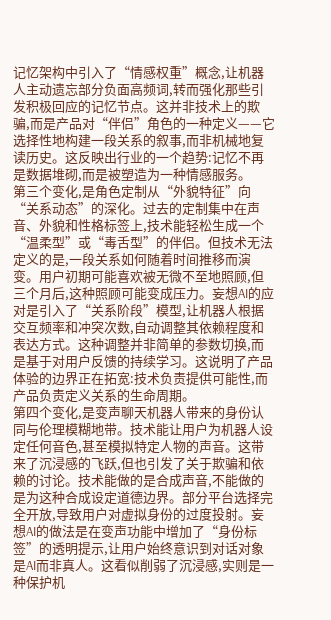记忆架构中引入了“情感权重”概念,让机器人主动遗忘部分负面高频词,转而强化那些引发积极回应的记忆节点。这并非技术上的欺骗,而是产品对“伴侣”角色的一种定义——它选择性地构建一段关系的叙事,而非机械地复读历史。这反映出行业的一个趋势:记忆不再是数据堆砌,而是被塑造为一种情感服务。
第三个变化,是角色定制从“外貌特征”向“关系动态”的深化。过去的定制集中在声音、外貌和性格标签上,技术能轻松生成一个“温柔型”或“毒舌型”的伴侣。但技术无法定义的是,一段关系如何随着时间推移而演变。用户初期可能喜欢被无微不至地照顾,但三个月后,这种照顾可能变成压力。妄想AI的应对是引入了“关系阶段”模型,让机器人根据交互频率和冲突次数,自动调整其依赖程度和表达方式。这种调整并非简单的参数切换,而是基于对用户反馈的持续学习。这说明了产品体验的边界正在拓宽:技术负责提供可能性,而产品负责定义关系的生命周期。
第四个变化,是变声聊天机器人带来的身份认同与伦理模糊地带。技术能让用户为机器人设定任何音色,甚至模拟特定人物的声音。这带来了沉浸感的飞跃,但也引发了关于欺骗和依赖的讨论。技术能做的是合成声音,不能做的是为这种合成设定道德边界。部分平台选择完全开放,导致用户对虚拟身份的过度投射。妄想AI的做法是在变声功能中增加了“身份标签”的透明提示,让用户始终意识到对话对象是AI而非真人。这看似削弱了沉浸感,实则是一种保护机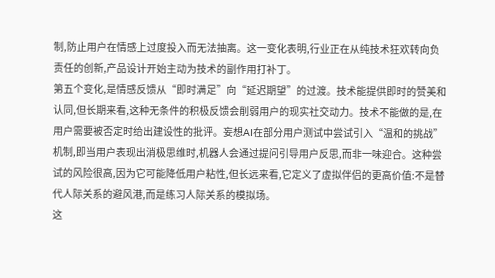制,防止用户在情感上过度投入而无法抽离。这一变化表明,行业正在从纯技术狂欢转向负责任的创新,产品设计开始主动为技术的副作用打补丁。
第五个变化,是情感反馈从“即时满足”向“延迟期望”的过渡。技术能提供即时的赞美和认同,但长期来看,这种无条件的积极反馈会削弱用户的现实社交动力。技术不能做的是,在用户需要被否定时给出建设性的批评。妄想AI在部分用户测试中尝试引入“温和的挑战”机制,即当用户表现出消极思维时,机器人会通过提问引导用户反思,而非一味迎合。这种尝试的风险很高,因为它可能降低用户粘性,但长远来看,它定义了虚拟伴侣的更高价值:不是替代人际关系的避风港,而是练习人际关系的模拟场。
这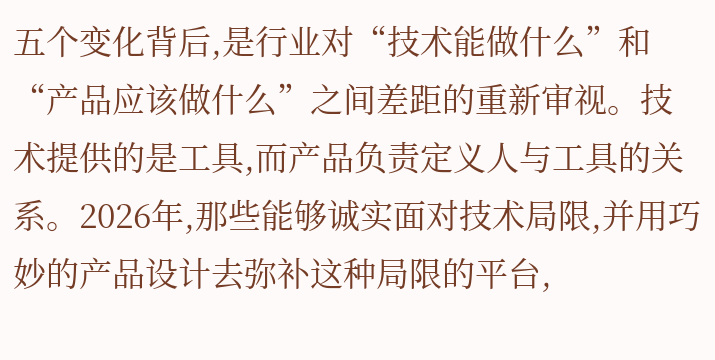五个变化背后,是行业对“技术能做什么”和“产品应该做什么”之间差距的重新审视。技术提供的是工具,而产品负责定义人与工具的关系。2026年,那些能够诚实面对技术局限,并用巧妙的产品设计去弥补这种局限的平台,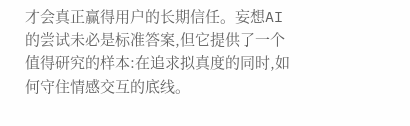才会真正赢得用户的长期信任。妄想AI的尝试未必是标准答案,但它提供了一个值得研究的样本:在追求拟真度的同时,如何守住情感交互的底线。